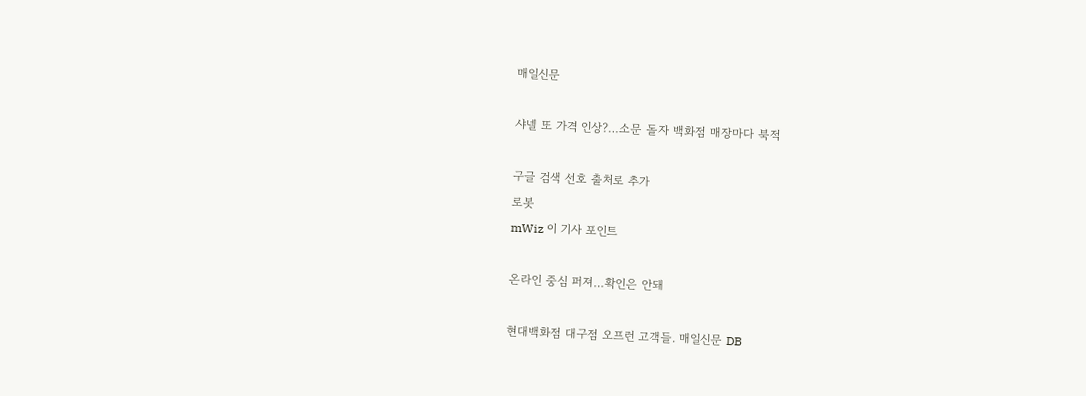매일신문

샤넬 또 가격 인상?…소문 돌자 백화점 매장마다 북적

구글 검색 선호 출처로 추가
로봇
mWiz 이 기사 포인트

온라인 중심 퍼져…확인은 안돼

현대백화점 대구점 오프런 고객들. 매일신문 DB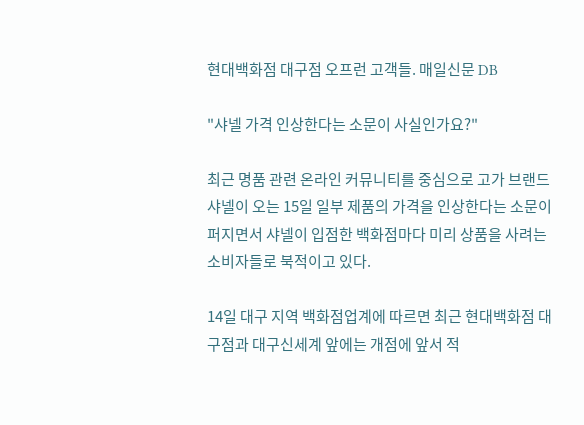현대백화점 대구점 오프런 고객들. 매일신문 DB

"샤넬 가격 인상한다는 소문이 사실인가요?"

최근 명품 관련 온라인 커뮤니티를 중심으로 고가 브랜드 샤넬이 오는 15일 일부 제품의 가격을 인상한다는 소문이 퍼지면서 샤넬이 입점한 백화점마다 미리 상품을 사려는 소비자들로 북적이고 있다.

14일 대구 지역 백화점업계에 따르면 최근 현대백화점 대구점과 대구신세계 앞에는 개점에 앞서 적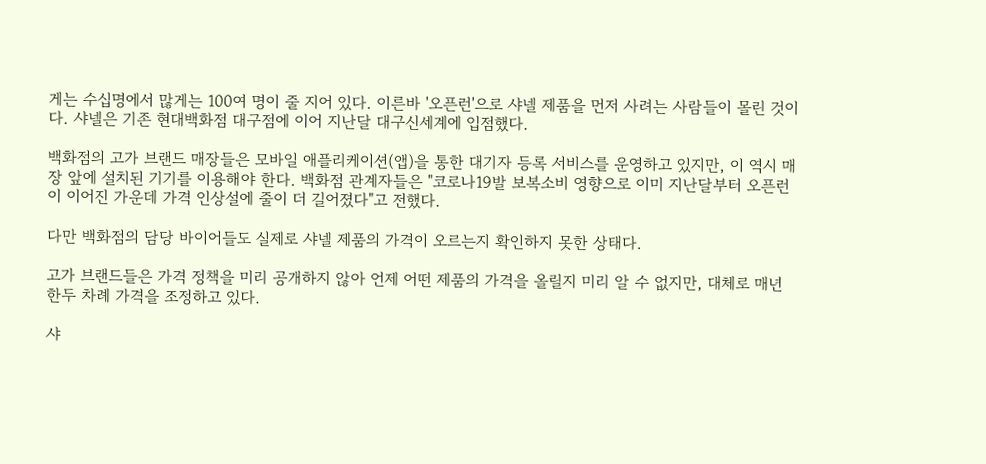게는 수십명에서 많게는 100여 명이 줄 지어 있다. 이른바 '오픈런'으로 샤넬 제품을 먼저 사려는 사람들이 몰린 것이다. 샤넬은 기존 현대백화점 대구점에 이어 지난달 대구신세계에 입점했다.

백화점의 고가 브랜드 매장들은 모바일 애플리케이션(앱)을 통한 대기자 등록 서비스를 운영하고 있지만, 이 역시 매장 앞에 설치된 기기를 이용해야 한다. 백화점 관계자들은 "코로나19발 보복소비 영향으로 이미 지난달부터 오픈런이 이어진 가운데 가격 인상설에 줄이 더 길어졌다"고 전했다.

다만 백화점의 담당 바이어들도 실제로 샤넬 제품의 가격이 오르는지 확인하지 못한 상태다.

고가 브랜드들은 가격 정책을 미리 공개하지 않아 언제 어떤 제품의 가격을 올릴지 미리 알 수 없지만, 대체로 매년 한두 차례 가격을 조정하고 있다.

샤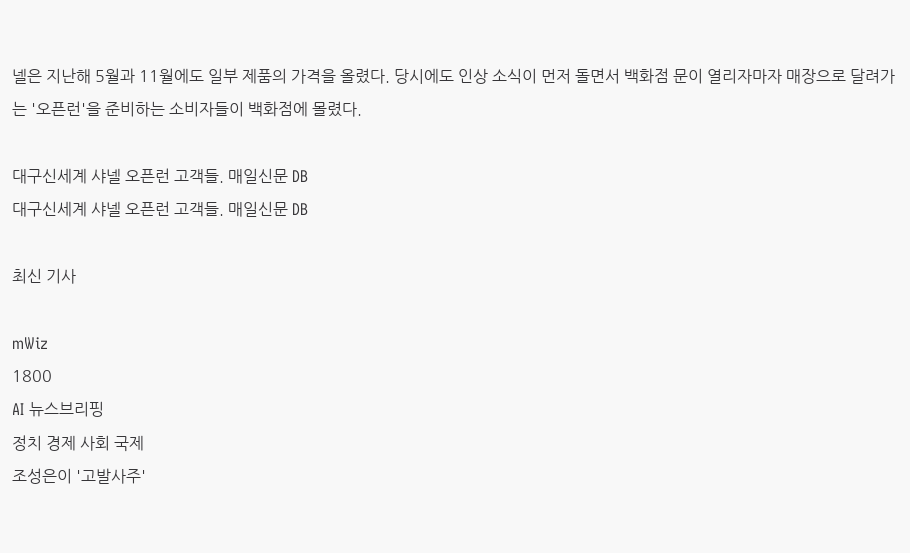넬은 지난해 5월과 11월에도 일부 제품의 가격을 올렸다. 당시에도 인상 소식이 먼저 돌면서 백화점 문이 열리자마자 매장으로 달려가는 '오픈런'을 준비하는 소비자들이 백화점에 몰렸다.

대구신세계 샤넬 오픈런 고객들. 매일신문 DB
대구신세계 샤넬 오픈런 고객들. 매일신문 DB

최신 기사

mWiz
1800
AI 뉴스브리핑
정치 경제 사회 국제
조성은이 '고발사주'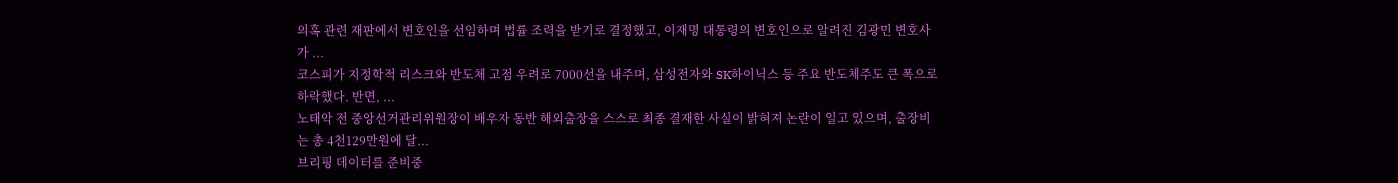의혹 관련 재판에서 변호인을 선임하며 법률 조력을 받기로 결정했고, 이재명 대통령의 변호인으로 알려진 김광민 변호사가 ...
코스피가 지정학적 리스크와 반도체 고점 우려로 7000선을 내주며, 삼성전자와 SK하이닉스 등 주요 반도체주도 큰 폭으로 하락했다. 반면, ...
노태악 전 중앙선거관리위원장이 배우자 동반 해외출장을 스스로 최종 결재한 사실이 밝혀져 논란이 일고 있으며, 출장비는 총 4천129만원에 달...
브리핑 데이터를 준비중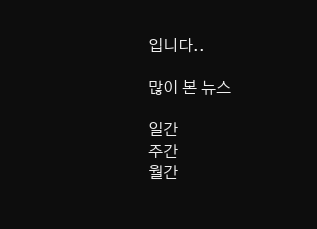입니다..

많이 본 뉴스

일간
주간
월간